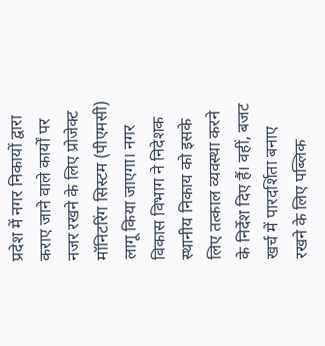प्रदेश में नगर निकायों द्वारा कराए जाने वाले कार्यों पर नजर रखने के लिए प्रोजेक्ट मॉनिटरिंग सिस्टम (पीएमसी) लागू किया जाएगा। नगर विकास विभाग ने निदेशक स्थानीय निकाय को इसके लिए तत्काल व्यवस्था करने के निर्देश दिए हैं। वहीं, बजट खर्च में पारदर्शिता बनाए रखने के लिए पब्लिक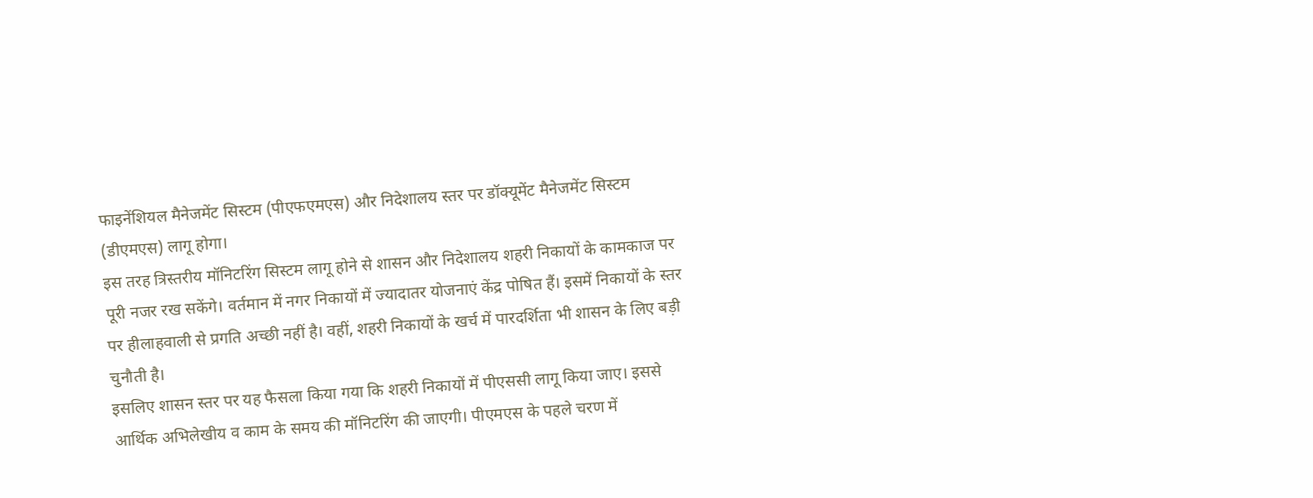फाइनेंशियल मैनेजमेंट सिस्टम (पीएफएमएस) और निदेशालय स्तर पर डॉक्यूमेंट मैनेजमेंट सिस्टम (डीएमएस) लागू होगा।
इस तरह त्रिस्तरीय मॉनिटरिंग सिस्टम लागू होने से शासन और निदेशालय शहरी निकायों के कामकाज पर पूरी नजर रख सकेंगे। वर्तमान में नगर निकायों में ज्यादातर योजनाएं केंद्र पोषित हैं। इसमें निकायों के स्तर पर हीलाहवाली से प्रगति अच्छी नहीं है। वहीं, शहरी निकायों के खर्च में पारदर्शिता भी शासन के लिए बड़ी चुनौती है।
इसलिए शासन स्तर पर यह फैसला किया गया कि शहरी निकायों में पीएससी लागू किया जाए। इससे आर्थिक अभिलेखीय व काम के समय की मॉनिटरिंग की जाएगी। पीएमएस के पहले चरण में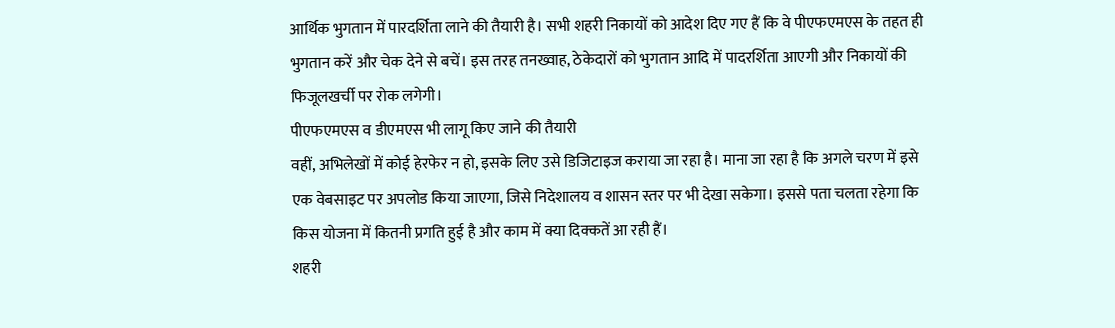आर्थिक भुगतान में पारदर्शिता लाने की तैयारी है। सभी शहरी निकायों को आदेश दिए गए हैं कि वे पीएफएमएस के तहत ही भुगतान करें और चेक देने से बचें। इस तरह तनख्वाह, ठेकेदारों को भुगतान आदि में पादरर्शिता आएगी और निकायों की फिजूलखर्ची पर रोक लगेगी।
पीएफएमएस व डीएमएस भी लागू किए जाने की तैयारी
वहीं, अभिलेखों में कोई हेरफेर न हो, इसके लिए उसे डिजिटाइज कराया जा रहा है। माना जा रहा है कि अगले चरण में इसे एक वेबसाइट पर अपलोड किया जाएगा, जिसे निदेशालय व शासन स्तर पर भी देखा सकेगा। इससे पता चलता रहेगा कि किस योजना में कितनी प्रगति हुई है और काम में क्या दिक्कतें आ रही हैं।
शहरी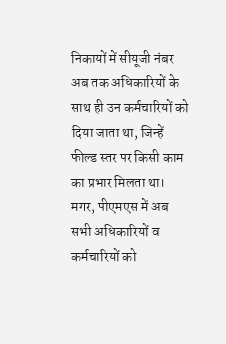निकायों में सीयूजी नंबर अब तक अधिकारियों के साथ ही उन कर्मचारियों को दिया जाता था, जिन्हें फील्ड स्तर पर किसी काम का प्रभार मिलता था। मगर, पीएमएस में अब सभी अधिकारियों व कर्मचारियों को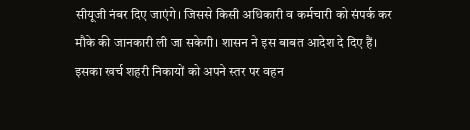सीयूजी नंबर दिए जाएंगे। जिससे किसी अधिकारी व कर्मचारी को संपर्क कर मौके की जानकारी ली जा सकेगी। शासन ने इस बाबत आदेश दे दिए हैं। इसका खर्च शहरी निकायों को अपने स्तर पर वहन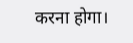करना होगा।